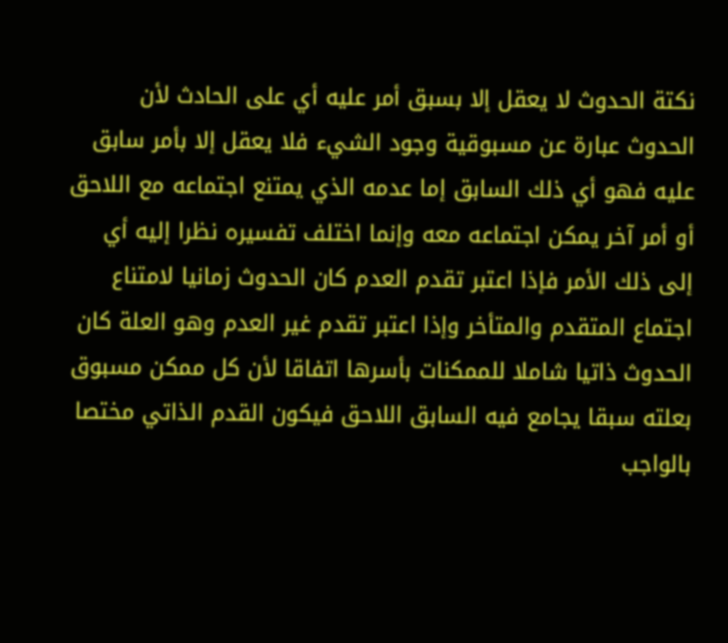نكتة الحدوث لا يعقل إلا بسبق أمر عليه أي على الحادث لأن الحدوث عبارة عن مسبوقية وجود الشيء فلا يعقل إلا بأمر سابق عليه فهو أي ذلك السابق إما عدمه الذي يمتنع اجتماعه مع اللاحق أو أمر آخر يمكن اجتماعه معه وإنما اختلف تفسيره نظرا إليه أي إلى ذلك الأمر فإذا اعتبر تقدم العدم كان الحدوث زمانيا لامتناع اجتماع المتقدم والمتأخر وإذا اعتبر تقدم غير العدم وهو العلة كان الحدوث ذاتيا شاملا للممكنات بأسرها اتفاقا لأن كل ممكن مسبوق بعلته سبقا يجامع فيه السابق اللاحق فيكون القدم الذاتي مختصا بالواجب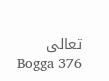تعالى
Bogga 376